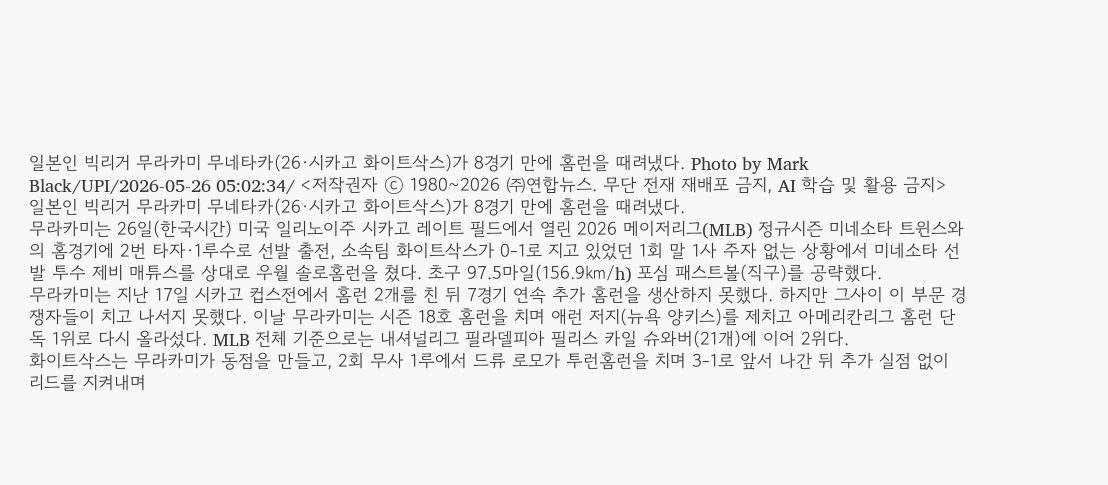일본인 빅리거 무라카미 무네타카(26·시카고 화이트삭스)가 8경기 만에 홈런을 때려냈다. Photo by Mark Black/UPI/2026-05-26 05:02:34/ <저작권자 ⓒ 1980~2026 ㈜연합뉴스. 무단 전재 재배포 금지, AI 학습 및 활용 금지> 일본인 빅리거 무라카미 무네타카(26·시카고 화이트삭스)가 8경기 만에 홈런을 때려냈다.
무라카미는 26일(한국시간) 미국 일리노이주 시카고 레이트 필드에서 열린 2026 메이저리그(MLB) 정규시즌 미네소타 트윈스와의 홈경기에 2번 타자·1루수로 선발 출전, 소속팀 화이트삭스가 0-1로 지고 있었던 1회 말 1사 주자 없는 상황에서 미네소타 선발 투수 제비 매튜스를 상대로 우월 솔로홈런을 쳤다. 초구 97.5마일(156.9㎞/h) 포심 패스트볼(직구)를 공략했다.
무라카미는 지난 17일 시카고 컵스전에서 홈런 2개를 친 뒤 7경기 연속 추가 홈런을 생산하지 못했다. 하지만 그사이 이 부문 경쟁자들이 치고 나서지 못했다. 이날 무라카미는 시즌 18호 홈런을 치며 애런 저지(뉴욕 양키스)를 제치고 아메리칸리그 홈런 단독 1위로 다시 올라섰다. MLB 전체 기준으로는 내셔널리그 필라델피아 필리스 카일 슈와버(21개)에 이어 2위다.
화이트삭스는 무라카미가 동점을 만들고, 2회 무사 1루에서 드류 로모가 투런홈런을 치며 3-1로 앞서 나간 뒤 추가 실점 없이 리드를 지켜내며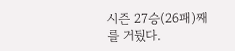시즌 27승(26패)째를 거뒀다.